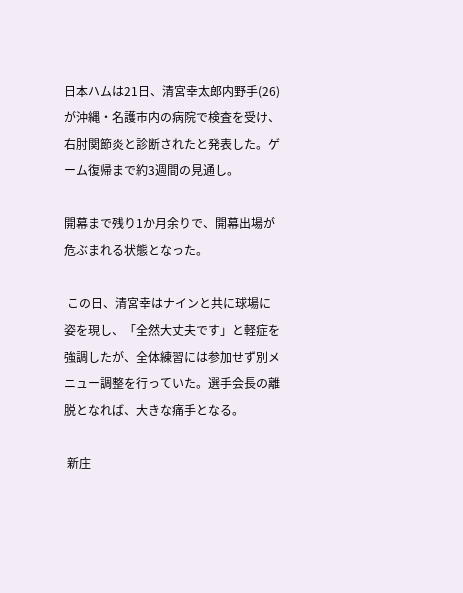日本ハムは21日、清宮幸太郎内野手(26)が沖縄・名護市内の病院で検査を受け、右肘関節炎と診断されたと発表した。ゲーム復帰まで約3週間の見通し。

開幕まで残り1か月余りで、開幕出場が危ぶまれる状態となった。

 この日、清宮幸はナインと共に球場に姿を現し、「全然大丈夫です」と軽症を強調したが、全体練習には参加せず別メニュー調整を行っていた。選手会長の離脱となれば、大きな痛手となる。

 新庄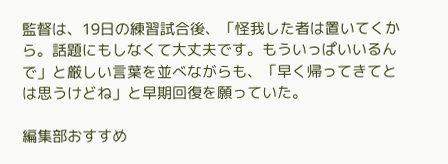監督は、19日の練習試合後、「怪我した者は置いてくから。話題にもしなくて大丈夫です。もういっぱいいるんで」と厳しい言葉を並べながらも、「早く帰ってきてとは思うけどね」と早期回復を願っていた。

編集部おすすめ